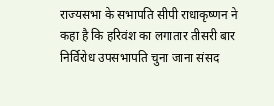राज्यसभा के सभापति सीपी राधाकृष्णन ने कहा है कि हरिवंश का लगातार तीसरी बार निर्विरोध उपसभापति चुना जाना संसद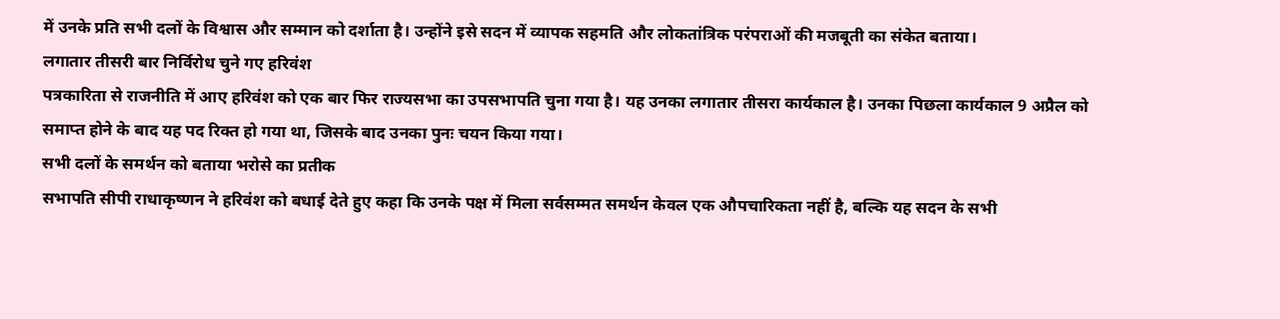में उनके प्रति सभी दलों के विश्वास और सम्मान को दर्शाता है। उन्होंने इसे सदन में व्यापक सहमति और लोकतांत्रिक परंपराओं की मजबूती का संकेत बताया।
लगातार तीसरी बार निर्विरोध चुने गए हरिवंश
पत्रकारिता से राजनीति में आए हरिवंश को एक बार फिर राज्यसभा का उपसभापति चुना गया है। यह उनका लगातार तीसरा कार्यकाल है। उनका पिछला कार्यकाल 9 अप्रैल को समाप्त होने के बाद यह पद रिक्त हो गया था, जिसके बाद उनका पुनः चयन किया गया।
सभी दलों के समर्थन को बताया भरोसे का प्रतीक
सभापति सीपी राधाकृष्णन ने हरिवंश को बधाई देते हुए कहा कि उनके पक्ष में मिला सर्वसम्मत समर्थन केवल एक औपचारिकता नहीं है, बल्कि यह सदन के सभी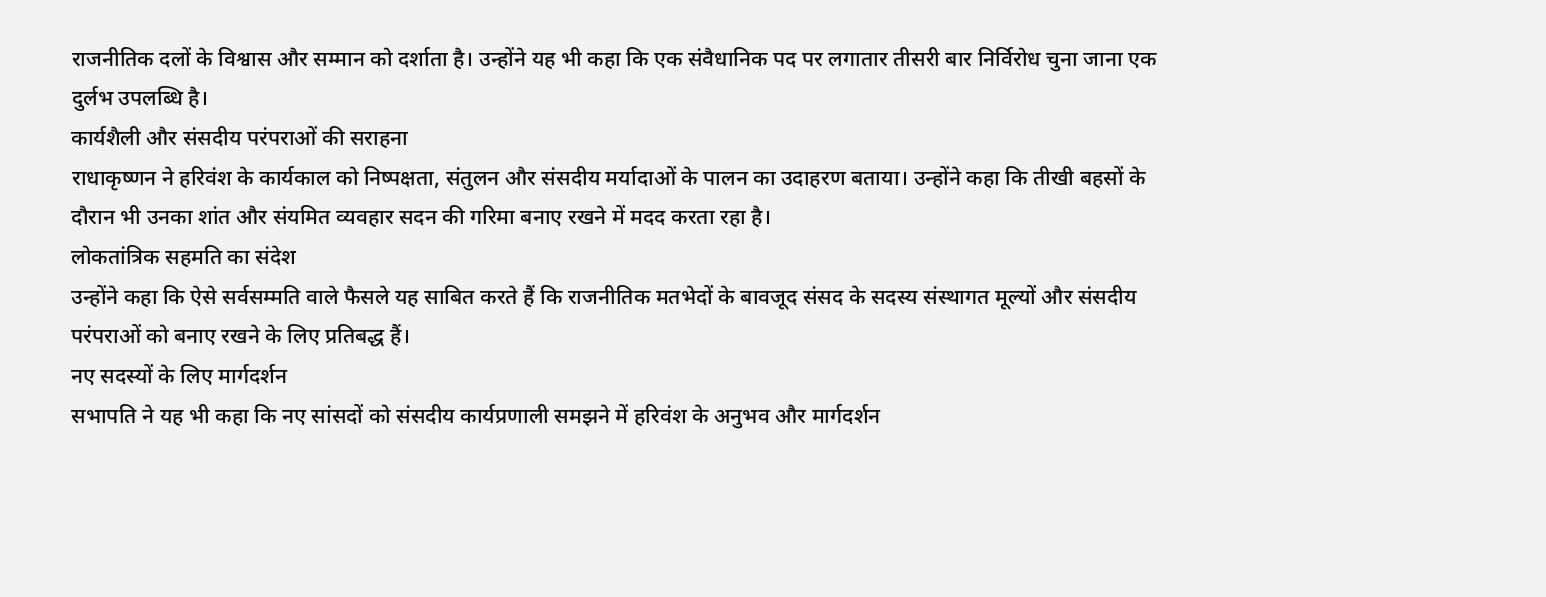राजनीतिक दलों के विश्वास और सम्मान को दर्शाता है। उन्होंने यह भी कहा कि एक संवैधानिक पद पर लगातार तीसरी बार निर्विरोध चुना जाना एक दुर्लभ उपलब्धि है।
कार्यशैली और संसदीय परंपराओं की सराहना
राधाकृष्णन ने हरिवंश के कार्यकाल को निष्पक्षता, संतुलन और संसदीय मर्यादाओं के पालन का उदाहरण बताया। उन्होंने कहा कि तीखी बहसों के दौरान भी उनका शांत और संयमित व्यवहार सदन की गरिमा बनाए रखने में मदद करता रहा है।
लोकतांत्रिक सहमति का संदेश
उन्होंने कहा कि ऐसे सर्वसम्मति वाले फैसले यह साबित करते हैं कि राजनीतिक मतभेदों के बावजूद संसद के सदस्य संस्थागत मूल्यों और संसदीय परंपराओं को बनाए रखने के लिए प्रतिबद्ध हैं।
नए सदस्यों के लिए मार्गदर्शन
सभापति ने यह भी कहा कि नए सांसदों को संसदीय कार्यप्रणाली समझने में हरिवंश के अनुभव और मार्गदर्शन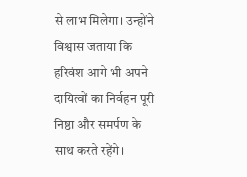से लाभ मिलेगा। उन्होंने विश्वास जताया कि हरिवंश आगे भी अपने दायित्वों का निर्वहन पूरी निष्ठा और समर्पण के साथ करते रहेंगे।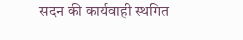सदन की कार्यवाही स्थगित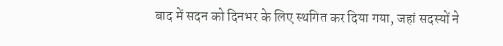बाद में सदन को दिनभर के लिए स्थगित कर दिया गया, जहां सदस्यों ने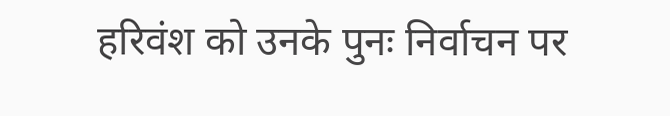हरिवंश को उनके पुनः निर्वाचन पर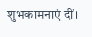शुभकामनाएं दीं।